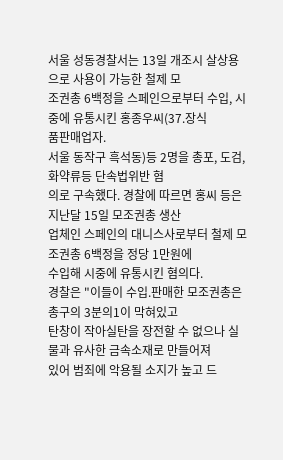서울 성동경찰서는 13일 개조시 살상용으로 사용이 가능한 철제 모
조권총 6백정을 스페인으로부터 수입, 시중에 유통시킨 홍종우씨(37.장식
품판매업자.
서울 동작구 흑석동)등 2명을 총포, 도검, 화약류등 단속법위반 혐
의로 구속했다. 경찰에 따르면 홍씨 등은 지난달 15일 모조권총 생산
업체인 스페인의 대니스사로부터 철제 모조권총 6백정을 정당 1만원에
수입해 시중에 유통시킨 혐의다.
경찰은 "이들이 수입.판매한 모조권총은 총구의 3분의1이 막혀있고
탄창이 작아실탄을 장전할 수 없으나 실물과 유사한 금속소재로 만들어져
있어 범죄에 악용될 소지가 높고 드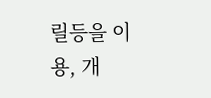릴등을 이용, 개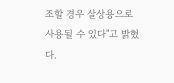조할 경우 살상용으로
사용될 수 있다"고 밝혔다.